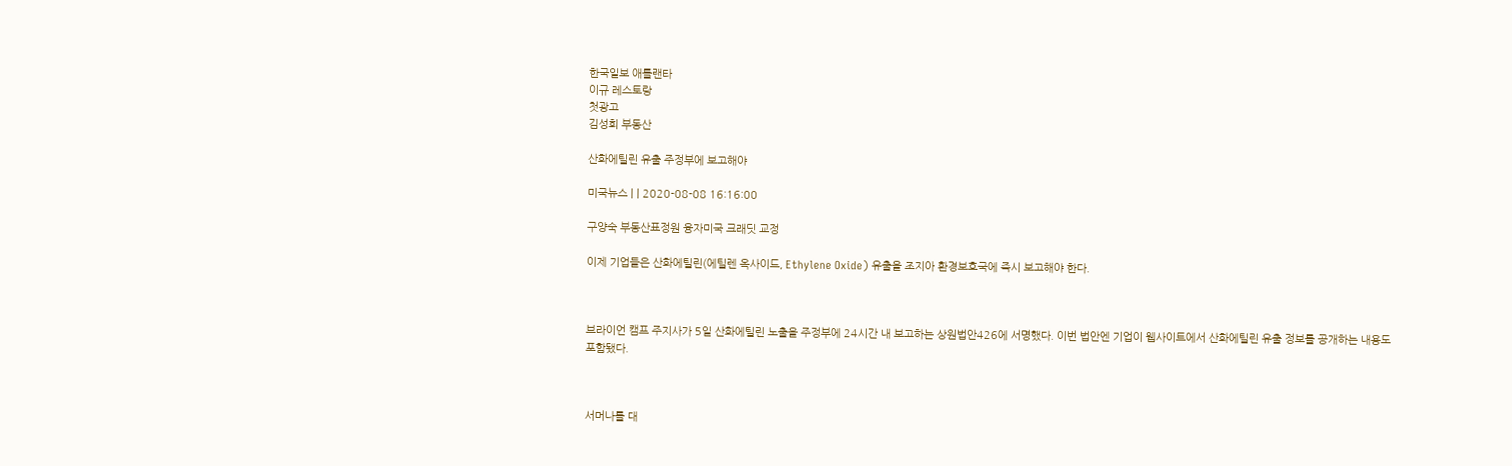한국일보 애틀랜타
이규 레스토랑
첫광고
김성희 부동산

산화에틸린 유출 주정부에 보고해야

미국뉴스 | | 2020-08-08 16:16:00

구양숙 부동산표정원 융자미국 크래딧 교정

이제 기업들은 산화에틸린(에틸렌 옥사이드, Ethylene Oxide) 유출을 조지아 환경보호국에 즉시 보고해야 한다.



브라이언 캠프 주지사가 5일 산화에틸린 노출을 주정부에 24시간 내 보고하는 상원법안426에 서명했다. 이번 법안엔 기업이 웹사이트에서 산화에틸린 유출 정보를 공개하는 내용도 포함됐다.



서머나를 대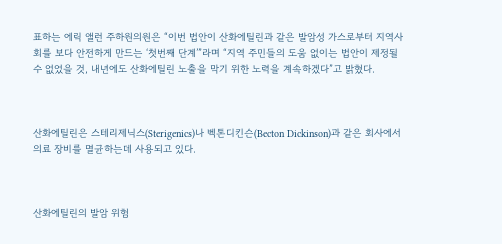표하는 에릭 앨런 주하원의원은 “이번 법안이 산화에틸린과 같은 발암성 가스로부터 지역사회를 보다 안전하게 만드는 ‘첫번째 단계’”라며 “지역 주민들의 도움 없이는 법안이 제정될 수 없었을 것, 내년에도 산화에틸린 노출을 막기 위한 노력을 계속하겠다”고 밝혔다.



산화에틸린은 스테리제닉스(Sterigenics)나 벡톤디킨슨(Becton Dickinson)과 같은 회사에서 의료 장비를 멸균하는데 사용되고 있다.



산화에틸린의 발암 위험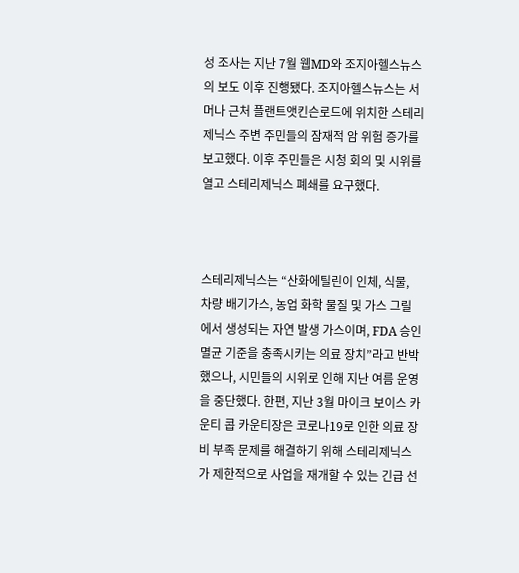성 조사는 지난 7월 웹MD와 조지아헬스뉴스의 보도 이후 진행됐다. 조지아헬스뉴스는 서머나 근처 플랜트앳킨슨로드에 위치한 스테리제닉스 주변 주민들의 잠재적 암 위험 증가를 보고했다. 이후 주민들은 시청 회의 및 시위를 열고 스테리제닉스 폐쇄를 요구했다.



스테리제닉스는 “산화에틸린이 인체, 식물, 차량 배기가스, 농업 화학 물질 및 가스 그릴에서 생성되는 자연 발생 가스이며, FDA 승인 멸균 기준을 충족시키는 의료 장치”라고 반박했으나, 시민들의 시위로 인해 지난 여름 운영을 중단했다. 한편, 지난 3월 마이크 보이스 카운티 콥 카운티장은 코로나19로 인한 의료 장비 부족 문제를 해결하기 위해 스테리제닉스가 제한적으로 사업을 재개할 수 있는 긴급 선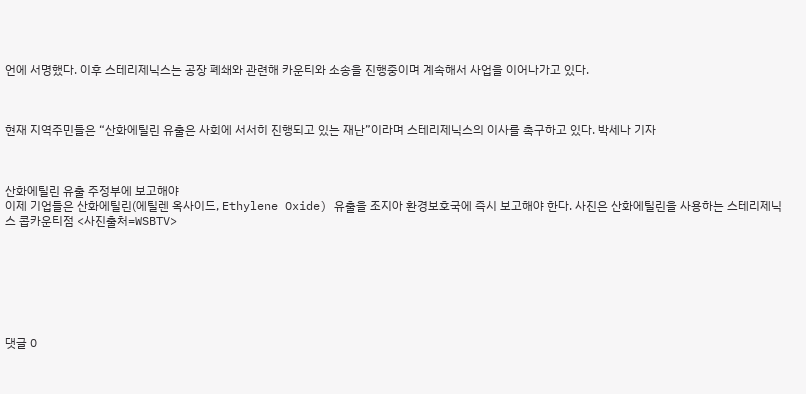언에 서명했다. 이후 스테리제닉스는 공장 폐쇄와 관련해 카운티와 소송을 진행중이며 계속해서 사업을 이어나가고 있다.



현재 지역주민들은 “산화에틸린 유출은 사회에 서서히 진행되고 있는 재난”이라며 스테리제닉스의 이사를 촉구하고 있다. 박세나 기자



산화에틸린 유출 주정부에 보고해야
이제 기업들은 산화에틸린(에틸렌 옥사이드, Ethylene Oxide) 유출을 조지아 환경보호국에 즉시 보고해야 한다. 사진은 산화에틸린을 사용하는 스테리제닉스 콥카운티점 <사진출처=WSBTV>







댓글 0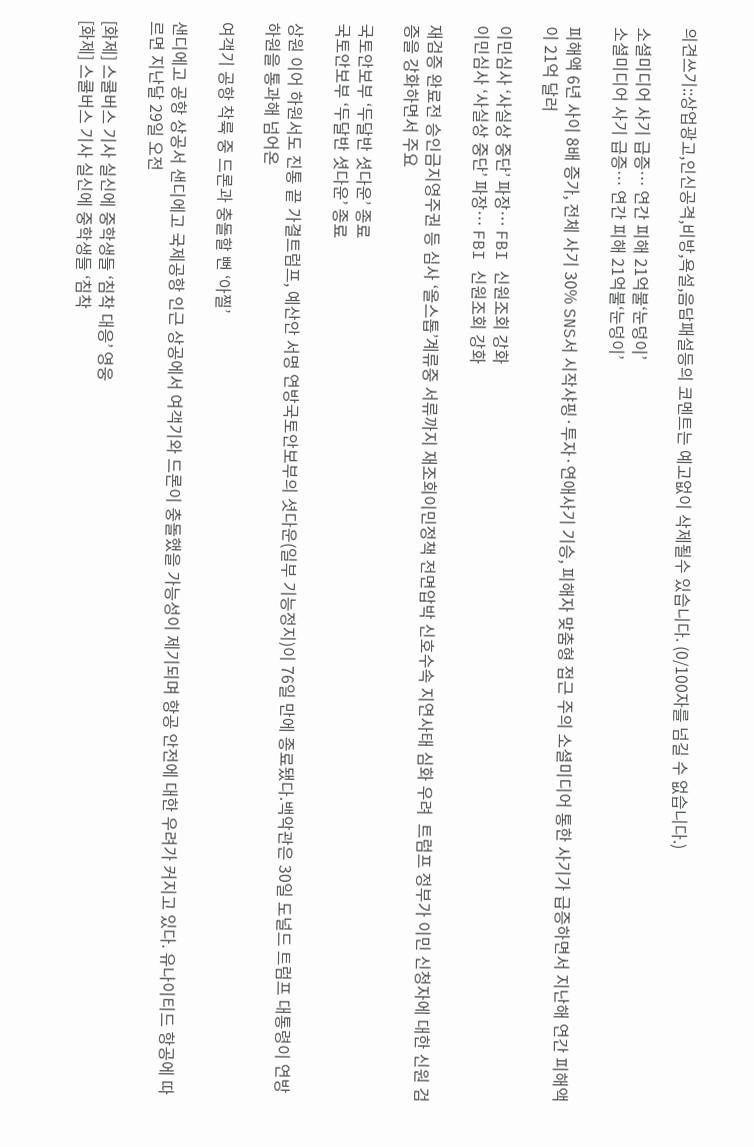의견쓰기::상업광고,인신공격,비방,욕설,음담패설등의 코멘트는 예고없이 삭제될수 있습니다. (0/100자를 넘길 수 없습니다.)

소셜미디어 사기 급증… 연간 피해 21억불‘눈덩이’
소셜미디어 사기 급증… 연간 피해 21억불‘눈덩이’

피해액 6년 사이 8배 증가, 전체 사기 30% SNS서 시작샤핑·투자·연애사기 기승, 피해자 맞춤형 접근 주의 소셜미디어 통한 사기가 급증하면서 지난해 연간 피해액이 21억 달러

이민심사 ‘사실상 중단’ 파장… FBI 신원조회 강화
이민심사 ‘사실상 중단’ 파장… FBI 신원조회 강화

재검증 완료전 승인금지영주권 등 심사 ‘올스톱’계류중 서류까지 재조회이민정책 전면압박 신호수속 지연사태 심화 우려  트럼프 정부가 이민 신청자에 대한 신원 검증을 강화하면서 주요

국토안보부 ‘두달반 셧다운’ 종료
국토안보부 ‘두달반 셧다운’ 종료

상원 이어 하원서도 진통 끝 가결트럼프, 예산안 서명 연방국토안보부의 셧다운(일부 기능정지)이 76일 만에 종료됐다.백악관은 30일 도널드 트럼프 대통령이 연방하원을 통과해 넘어온

여객기 공항 착륙 중 드론과 충돌할 뻔 ‘아찔’

샌디에고 공항 상공서 샌디에고 국제공항 인근 상공에서 여객기와 드론이 충돌했을 가능성이 제기되며 항공 안전에 대한 우려가 커지고 있다. 유나이티드 항공에 따르면 지난달 29일 오전

[화제] 스쿨버스 기사 실신에 중학생들 ‘침착 대응’ 영웅
[화제] 스쿨버스 기사 실신에 중학생들 ‘침착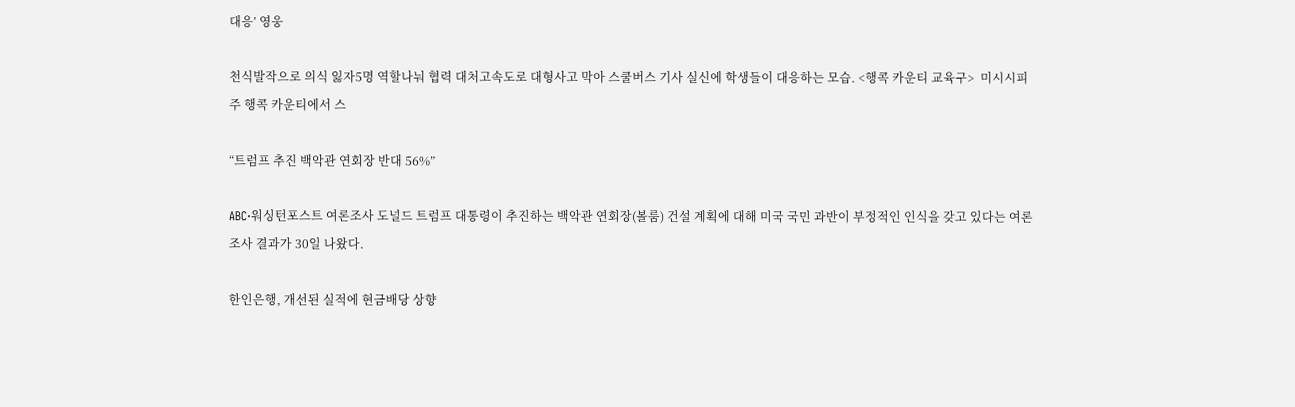대응’ 영웅

천식발작으로 의식 잃자5명 역할나눠 협력 대처고속도로 대형사고 막아 스쿨버스 기사 실신에 학생들이 대응하는 모습. <행콕 카운티 교육구>  미시시피주 행콕 카운티에서 스

“트럼프 추진 백악관 연회장 반대 56%”

ABC·워싱턴포스트 여론조사 도널드 트럼프 대통령이 추진하는 백악관 연회장(볼룸) 건설 계획에 대해 미국 국민 과반이 부정적인 인식을 갖고 있다는 여론조사 결과가 30일 나왔다.

한인은행, 개선된 실적에 현금배당 상향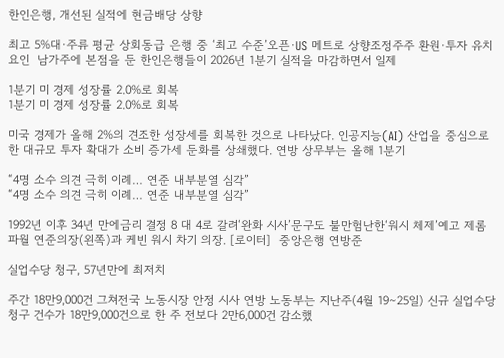한인은행, 개선된 실적에 현금배당 상향

최고 5%대·주류 평균 상회동급 은행 중 ‘최고 수준’오픈·US 메트로 상향조정주주 환원·투자 유치 요인  남가주에 본점을 둔 한인은행들이 2026년 1분기 실적을 마감하면서 일제

1분기 미 경제 성장률 2.0%로 회복
1분기 미 경제 성장률 2.0%로 회복

미국 경제가 올해 2%의 견조한 성장세를 회복한 것으로 나타났다. 인공지능(AI) 산업을 중심으로 한 대규모 투자 확대가 소비 증가세 둔화를 상쇄했다. 연방 상무부는 올해 1분기

“4명 소수 의견 극히 이례… 연준 내부분열 심각”
“4명 소수 의견 극히 이례… 연준 내부분열 심각”

1992년 이후 34년 만에금리 결정 8 대 4로 갈려‘완화 시사’문구도 불만험난한‘워시 체제’예고 제롬 파월 연준의장(왼쪽)과 케빈 워시 차기 의장. [로이터]  중앙은행 연방준

실업수당 청구, 57년만에 최저치

주간 18만9,000건 그쳐전국 노동시장 안정 시사 연방 노동부는 지난주(4월 19∼25일) 신규 실업수당 청구 건수가 18만9,000건으로 한 주 전보다 2만6,000건 감소했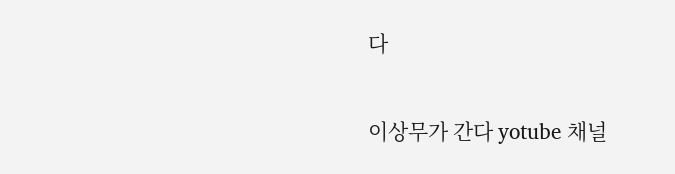다

이상무가 간다 yotube 채널